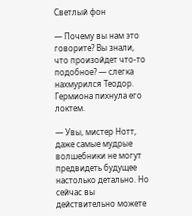Светлый фон

— Почему вы нам это говорите? Вы знали, что произойдет что-то подобное? — слегка нахмурился Теодор. Гермиона пихнула его локтем.

— Увы, мистер Нотт, даже самые мудрые волшебники не могут предвидеть будущее настолько детально. Но сейчас вы действительно можете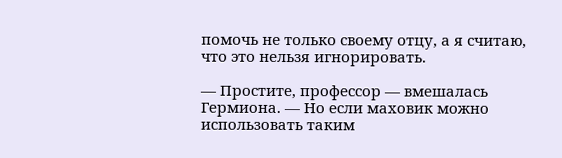помочь не только своему отцу, а я считаю, что это нельзя игнорировать.

— Простите, профессор — вмешалась Гермиона. — Но если маховик можно использовать таким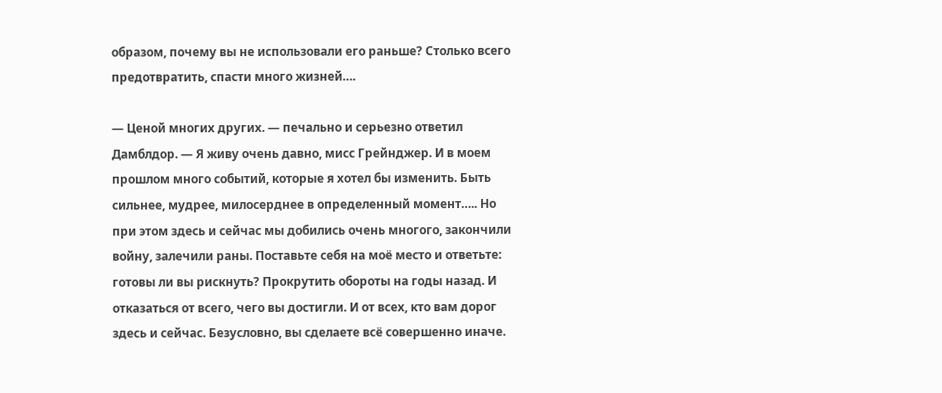образом, почему вы не использовали его раньше? Столько всего предотвратить, спасти много жизней….

— Ценой многих других. — печально и серьезно ответил Дамблдор. — Я живу очень давно, мисс Грейнджер. И в моем прошлом много событий, которые я хотел бы изменить. Быть сильнее, мудрее, милосерднее в определенный момент….. Но при этом здесь и сейчас мы добились очень многого, закончили войну, залечили раны. Поставьте себя на моё место и ответьте: готовы ли вы рискнуть? Прокрутить обороты на годы назад. И отказаться от всего, чего вы достигли. И от всех, кто вам дорог здесь и сейчас. Безусловно, вы сделаете всё совершенно иначе.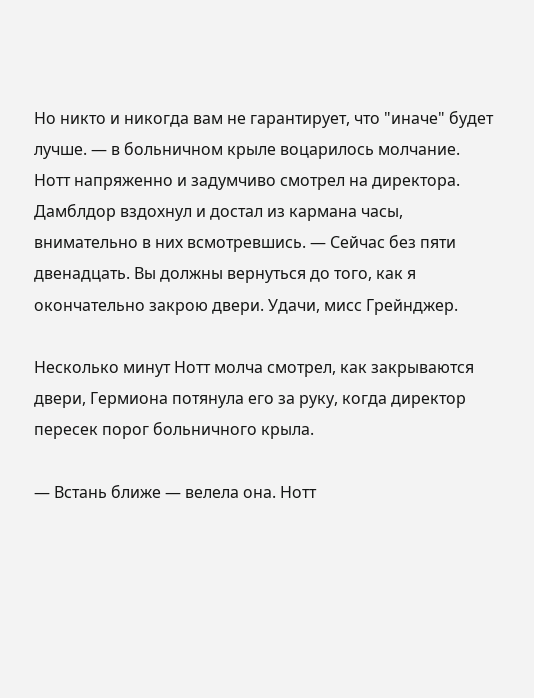Но никто и никогда вам не гарантирует, что "иначе" будет лучше. — в больничном крыле воцарилось молчание. Нотт напряженно и задумчиво смотрел на директора. Дамблдор вздохнул и достал из кармана часы, внимательно в них всмотревшись. — Сейчас без пяти двенадцать. Вы должны вернуться до того, как я окончательно закрою двери. Удачи, мисс Грейнджер.

Несколько минут Нотт молча смотрел, как закрываются двери, Гермиона потянула его за руку, когда директор пересек порог больничного крыла.

— Встань ближе — велела она. Нотт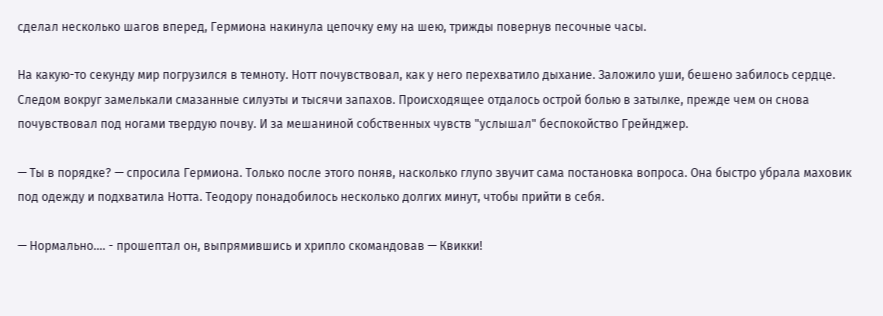сделал несколько шагов вперед, Гермиона накинула цепочку ему на шею, трижды повернув песочные часы.

На какую-то секунду мир погрузился в темноту. Нотт почувствовал, как у него перехватило дыхание. Заложило уши, бешено забилось сердце. Следом вокруг замелькали смазанные силуэты и тысячи запахов. Происходящее отдалось острой болью в затылке, прежде чем он снова почувствовал под ногами твердую почву. И за мешаниной собственных чувств "услышал" беспокойство Грейнджер.

— Ты в порядке? — спросила Гермиона. Только после этого поняв, насколько глупо звучит сама постановка вопроса. Она быстро убрала маховик под одежду и подхватила Нотта. Теодору понадобилось несколько долгих минут, чтобы прийти в себя.

— Нормально…. - прошептал он, выпрямившись и хрипло скомандовав — Квикки!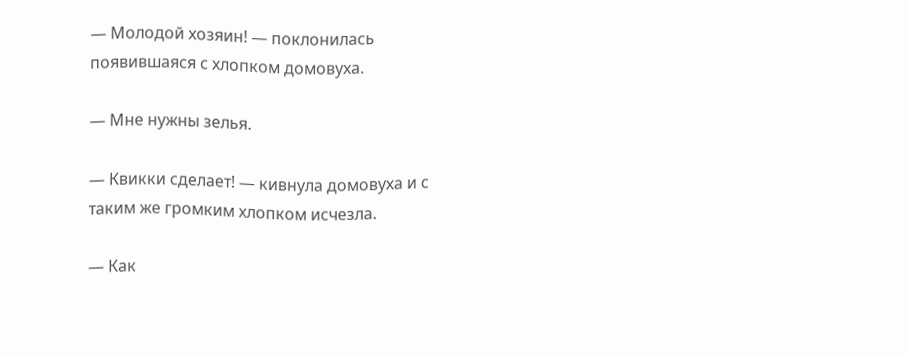— Молодой хозяин! — поклонилась появившаяся с хлопком домовуха.

— Мне нужны зелья.

— Квикки сделает! — кивнула домовуха и с таким же громким хлопком исчезла.

— Как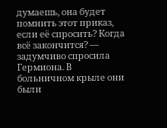думаешь, она будет помнить этот приказ, если её спросить? Когда всё закончится? — задумчиво спросила Гермиона. В больничном крыле они были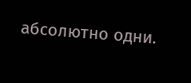абсолютно одни.